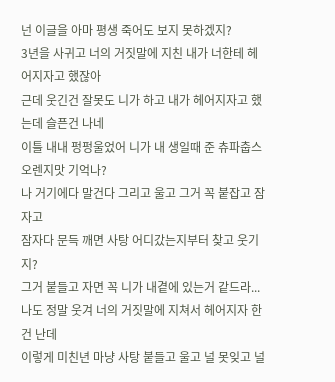넌 이글을 아마 평생 죽어도 보지 못하겠지?
3년을 사귀고 너의 거짓말에 지친 내가 너한테 헤어지자고 했잖아
근데 웃긴건 잘못도 니가 하고 내가 헤어지자고 했는데 슬픈건 나네
이틀 내내 펑펑울었어 니가 내 생일때 준 츄파춥스 오렌지맛 기억나?
나 거기에다 말건다 그리고 울고 그거 꼭 붙잡고 잠자고
잠자다 문득 깨면 사탕 어디갔는지부터 찾고 웃기지?
그거 붙들고 자면 꼭 니가 내곁에 있는거 같드라...
나도 정말 웃겨 너의 거짓말에 지쳐서 헤어지자 한건 난데
이렇게 미친년 마냥 사탕 붙들고 울고 널 못잊고 널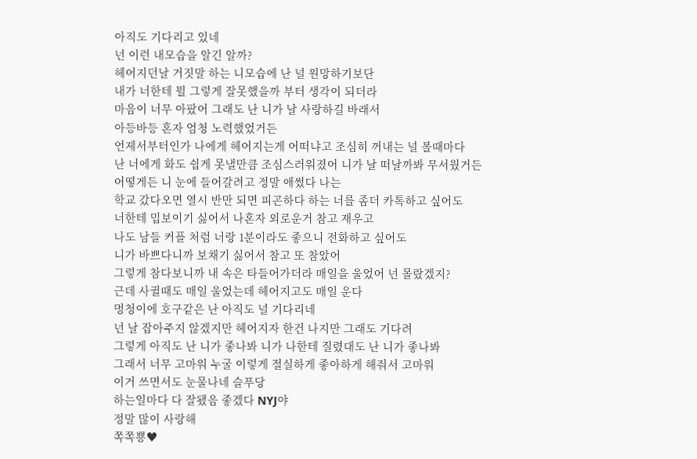아직도 기다리고 있네
넌 이런 내모습을 알긴 알까?
헤어지던날 거짓말 하는 니모습에 난 널 원망하기보단
내가 너한테 뭘 그렇게 잘못했을까 부터 생각이 되더라
마음이 너무 아팠어 그래도 난 니가 날 사랑하길 바래서
아등바등 혼자 엄청 노력했었거든
언제서부터인가 나에게 헤어지는게 어떠냐고 조심히 꺼내는 널 볼때마다
난 너에게 화도 쉽게 못낼만큼 조심스러워졌어 니가 날 떠날까봐 무서웠거든
어떻게든 니 눈에 들어갈려고 정말 애썼다 나는
학교 갔다오면 열시 반만 되면 피곤하다 하는 너를 좀더 카톡하고 싶어도
너한테 밉보이기 싫어서 나혼자 외로운거 참고 재우고
나도 남들 커플 처럼 너랑 1분이라도 좋으니 전화하고 싶어도
니가 바쁘다니까 보채기 싫어서 참고 또 참았어
그렇게 참다보니까 내 속은 타들어가더라 매일을 울었어 넌 몰랐겠지?
근데 사귈때도 매일 울었는데 헤어지고도 매일 운다
멍청이에 호구같은 난 아직도 널 기다리네
넌 날 잡아주지 않겠지만 헤어지자 한건 나지만 그래도 기다려
그렇게 아직도 난 니가 좋나봐 니가 나한테 질렸대도 난 니가 좋나봐
그래서 너무 고마워 누굴 이렇게 절실하게 좋아하게 해줘서 고마워
이거 쓰면서도 눈물나네 슬푸당
하는일마다 다 잘됐음 좋겠다 NYJ야
정말 많이 사랑해
쪽쪽뿅♥